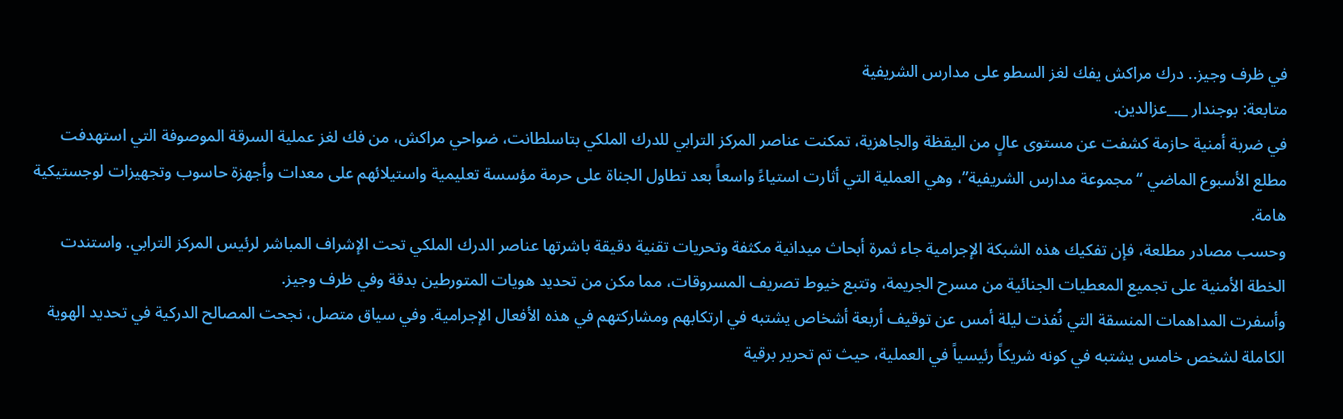في ظرف وجيز.. درك مراكش يفك لغز السطو على مدارس الشريفية
متابعة: بوجندار ___عزالدين.
في ضربة أمنية حازمة كشفت عن مستوى عالٍ من اليقظة والجاهزية، تمكنت عناصر المركز الترابي للدرك الملكي بتاسلطانت، ضواحي مراكش، من فك لغز عملية السرقة الموصوفة التي استهدفت مطلع الأسبوع الماضي “مجموعة مدارس الشريفية”، وهي العملية التي أثارت استياءً واسعاً بعد تطاول الجناة على حرمة مؤسسة تعليمية واستيلائهم على معدات وأجهزة حاسوب وتجهيزات لوجستيكية هامة.
وحسب مصادر مطلعة، فإن تفكيك هذه الشبكة الإجرامية جاء ثمرة أبحاث ميدانية مكثفة وتحريات تقنية دقيقة باشرتها عناصر الدرك الملكي تحت الإشراف المباشر لرئيس المركز الترابي. واستندت الخطة الأمنية على تجميع المعطيات الجنائية من مسرح الجريمة، وتتبع خيوط تصريف المسروقات، مما مكن من تحديد هويات المتورطين بدقة وفي ظرف وجيز.
وأسفرت المداهمات المنسقة التي نُفذت ليلة أمس عن توقيف أربعة أشخاص يشتبه في ارتكابهم ومشاركتهم في هذه الأفعال الإجرامية. وفي سياق متصل، نجحت المصالح الدركية في تحديد الهوية الكاملة لشخص خامس يشتبه في كونه شريكاً رئيسياً في العملية، حيث تم تحرير برقية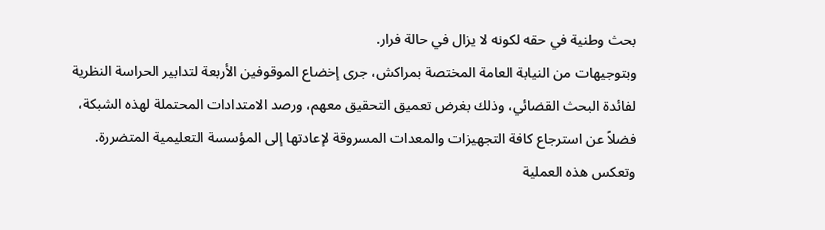بحث وطنية في حقه لكونه لا يزال في حالة فرار.
وبتوجيهات من النيابة العامة المختصة بمراكش، جرى إخضاع الموقوفين الأربعة لتدابير الحراسة النظرية لفائدة البحث القضائي، وذلك بغرض تعميق التحقيق معهم، ورصد الامتدادات المحتملة لهذه الشبكة، فضلاً عن استرجاع كافة التجهيزات والمعدات المسروقة لإعادتها إلى المؤسسة التعليمية المتضررة.
وتعكس هذه العملية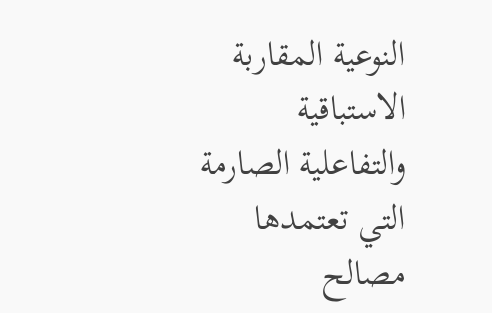النوعية المقاربة الاستباقية والتفاعلية الصارمة التي تعتمدها مصالح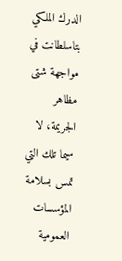الدرك الملكي بتاسلطانت في مواجهة شتى مظاهر الجريمة، لا سيما تلك التي تمس بسلامة المؤسسات العمومية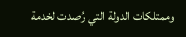وممتلكات الدولة التي رُصدت لخدمة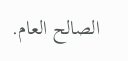الصالح العام.